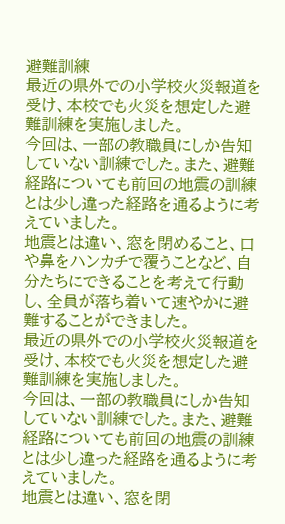避難訓練
最近の県外での小学校火災報道を受け、本校でも火災を想定した避難訓練を実施しました。
今回は、一部の教職員にしか告知していない訓練でした。また、避難経路についても前回の地震の訓練とは少し違った経路を通るように考えていました。
地震とは違い、窓を閉めること、口や鼻をハンカチで覆うことなど、自分たちにできることを考えて行動し、全員が落ち着いて速やかに避難することができました。
最近の県外での小学校火災報道を受け、本校でも火災を想定した避難訓練を実施しました。
今回は、一部の教職員にしか告知していない訓練でした。また、避難経路についても前回の地震の訓練とは少し違った経路を通るように考えていました。
地震とは違い、窓を閉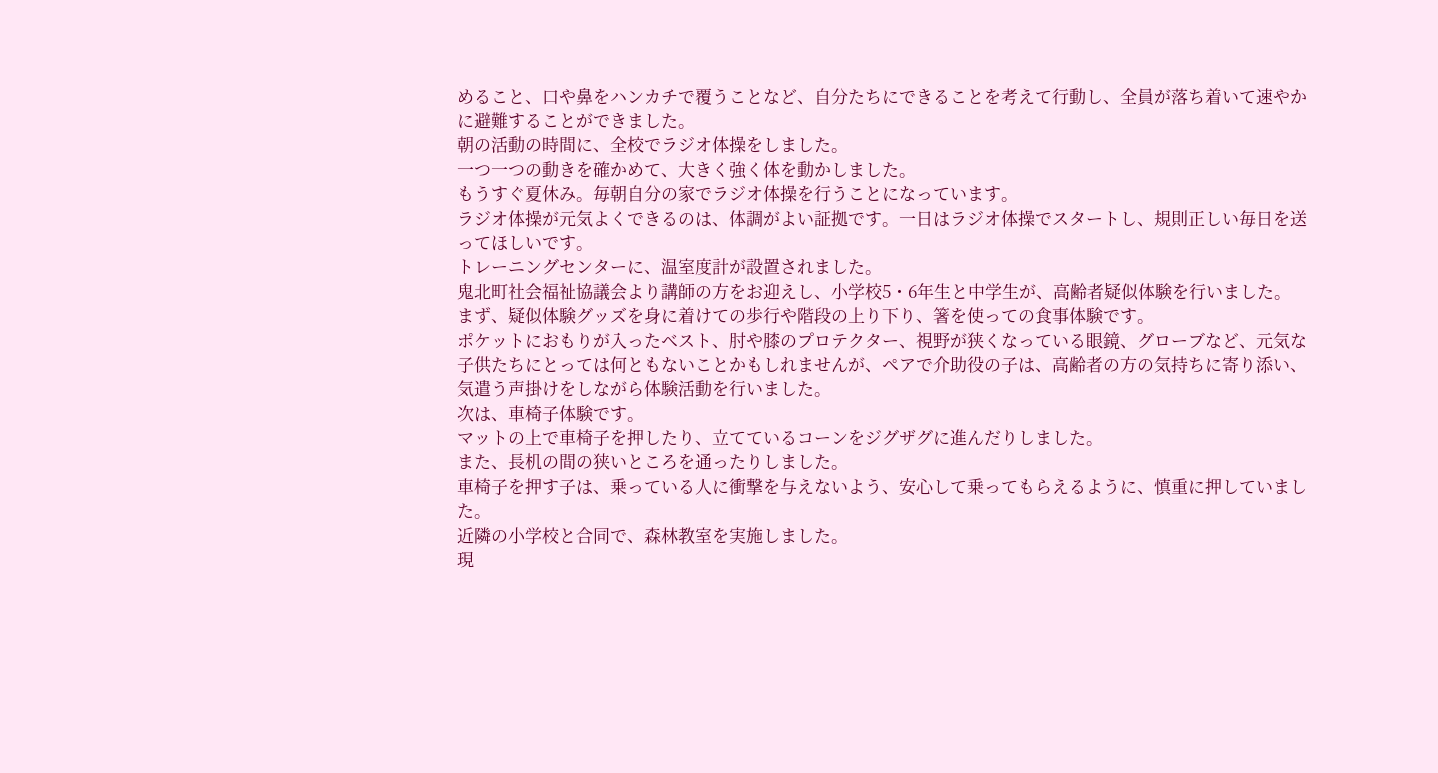めること、口や鼻をハンカチで覆うことなど、自分たちにできることを考えて行動し、全員が落ち着いて速やかに避難することができました。
朝の活動の時間に、全校でラジオ体操をしました。
一つ一つの動きを確かめて、大きく強く体を動かしました。
もうすぐ夏休み。毎朝自分の家でラジオ体操を行うことになっています。
ラジオ体操が元気よくできるのは、体調がよい証拠です。一日はラジオ体操でスタートし、規則正しい毎日を送ってほしいです。
トレーニングセンターに、温室度計が設置されました。
鬼北町社会福祉協議会より講師の方をお迎えし、小学校5・6年生と中学生が、高齢者疑似体験を行いました。
まず、疑似体験グッズを身に着けての歩行や階段の上り下り、箸を使っての食事体験です。
ポケットにおもりが入ったベスト、肘や膝のプロテクター、視野が狭くなっている眼鏡、グローブなど、元気な子供たちにとっては何ともないことかもしれませんが、ペアで介助役の子は、高齢者の方の気持ちに寄り添い、気遣う声掛けをしながら体験活動を行いました。
次は、車椅子体験です。
マットの上で車椅子を押したり、立てているコーンをジグザグに進んだりしました。
また、長机の間の狭いところを通ったりしました。
車椅子を押す子は、乗っている人に衝撃を与えないよう、安心して乗ってもらえるように、慎重に押していました。
近隣の小学校と合同で、森林教室を実施しました。
現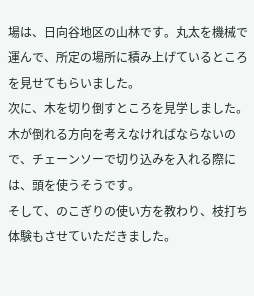場は、日向谷地区の山林です。丸太を機械で運んで、所定の場所に積み上げているところを見せてもらいました。
次に、木を切り倒すところを見学しました。木が倒れる方向を考えなければならないので、チェーンソーで切り込みを入れる際には、頭を使うそうです。
そして、のこぎりの使い方を教わり、枝打ち体験もさせていただきました。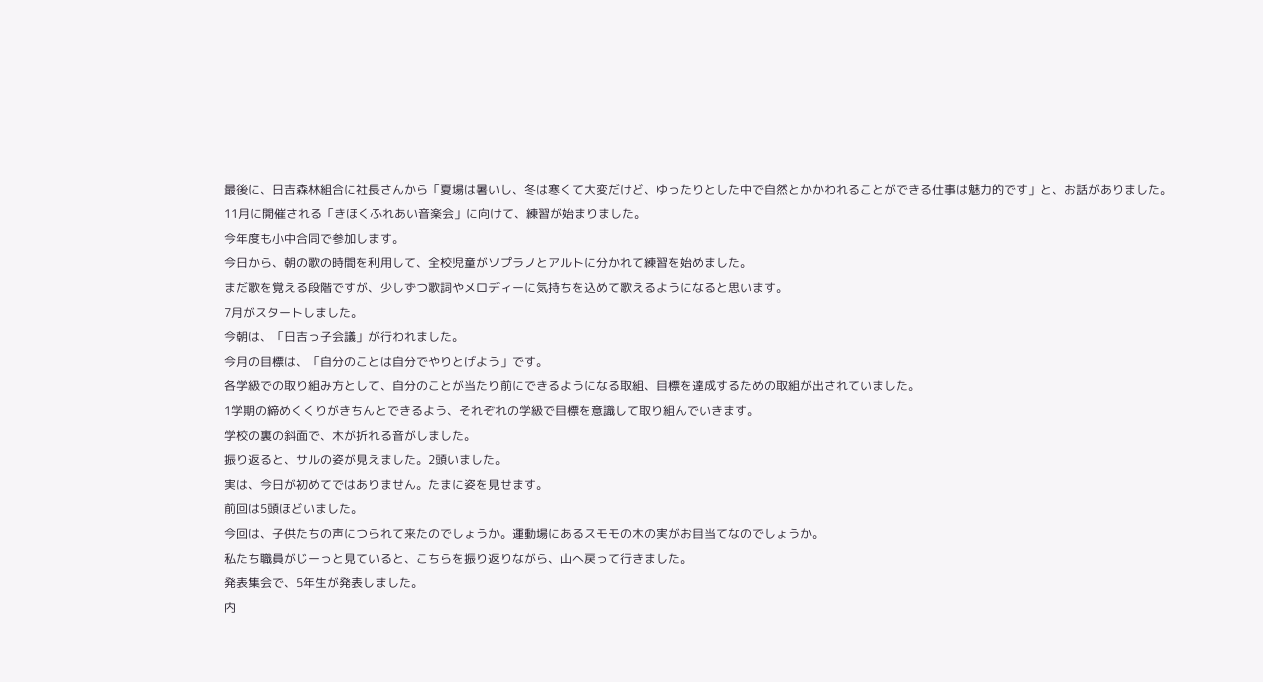最後に、日吉森林組合に社長さんから「夏場は暑いし、冬は寒くて大変だけど、ゆったりとした中で自然とかかわれることができる仕事は魅力的です」と、お話がありました。
11月に開催される「きほくふれあい音楽会」に向けて、練習が始まりました。
今年度も小中合同で参加します。
今日から、朝の歌の時間を利用して、全校児童がソプラノとアルトに分かれて練習を始めました。
まだ歌を覚える段階ですが、少しずつ歌詞やメロディーに気持ちを込めて歌えるようになると思います。
7月がスタートしました。
今朝は、「日吉っ子会議」が行われました。
今月の目標は、「自分のことは自分でやりとげよう」です。
各学級での取り組み方として、自分のことが当たり前にできるようになる取組、目標を達成するための取組が出されていました。
1学期の締めくくりがきちんとできるよう、それぞれの学級で目標を意識して取り組んでいきます。
学校の裏の斜面で、木が折れる音がしました。
振り返ると、サルの姿が見えました。2頭いました。
実は、今日が初めてではありません。たまに姿を見せます。
前回は5頭ほどいました。
今回は、子供たちの声につられて来たのでしょうか。運動場にあるスモモの木の実がお目当てなのでしょうか。
私たち職員がじーっと見ていると、こちらを振り返りながら、山へ戻って行きました。
発表集会で、5年生が発表しました。
内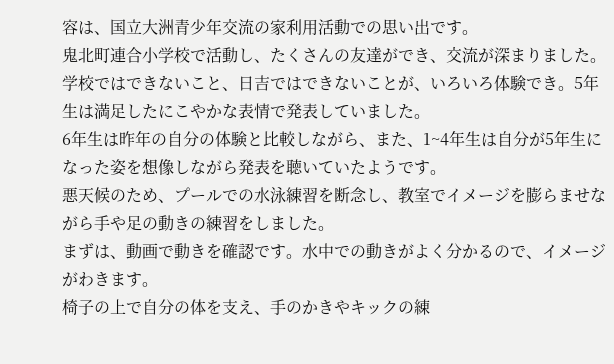容は、国立大洲青少年交流の家利用活動での思い出です。
鬼北町連合小学校で活動し、たくさんの友達ができ、交流が深まりました。
学校ではできないこと、日吉ではできないことが、いろいろ体験でき。5年生は満足したにこやかな表情で発表していました。
6年生は昨年の自分の体験と比較しながら、また、1~4年生は自分が5年生になった姿を想像しながら発表を聴いていたようです。
悪天候のため、プールでの水泳練習を断念し、教室でイメージを膨らませながら手や足の動きの練習をしました。
まずは、動画で動きを確認です。水中での動きがよく分かるので、イメージがわきます。
椅子の上で自分の体を支え、手のかきやキックの練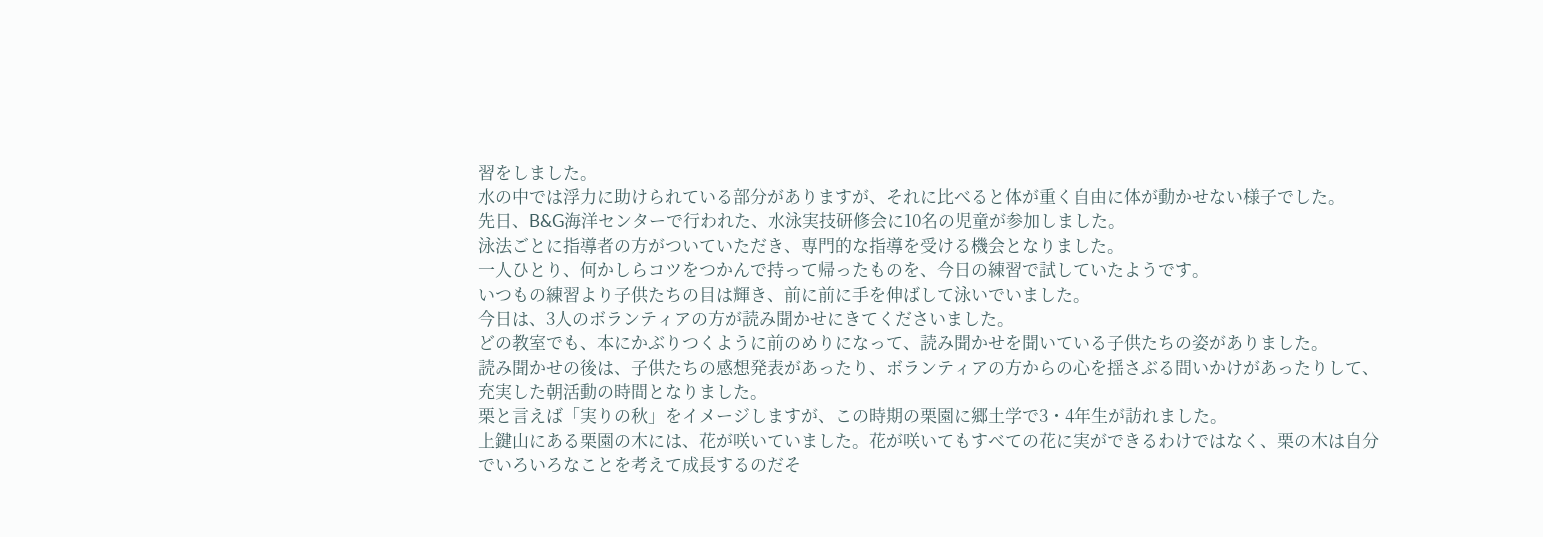習をしました。
水の中では浮力に助けられている部分がありますが、それに比べると体が重く自由に体が動かせない様子でした。
先日、B&G海洋センターで行われた、水泳実技研修会に10名の児童が参加しました。
泳法ごとに指導者の方がついていただき、専門的な指導を受ける機会となりました。
一人ひとり、何かしらコツをつかんで持って帰ったものを、今日の練習で試していたようです。
いつもの練習より子供たちの目は輝き、前に前に手を伸ばして泳いでいました。
今日は、3人のボランティアの方が読み聞かせにきてくださいました。
どの教室でも、本にかぶりつくように前のめりになって、読み聞かせを聞いている子供たちの姿がありました。
読み聞かせの後は、子供たちの感想発表があったり、ボランティアの方からの心を揺さぶる問いかけがあったりして、充実した朝活動の時間となりました。
栗と言えば「実りの秋」をイメージしますが、この時期の栗園に郷土学で3・4年生が訪れました。
上鍵山にある栗園の木には、花が咲いていました。花が咲いてもすべての花に実ができるわけではなく、栗の木は自分でいろいろなことを考えて成長するのだそ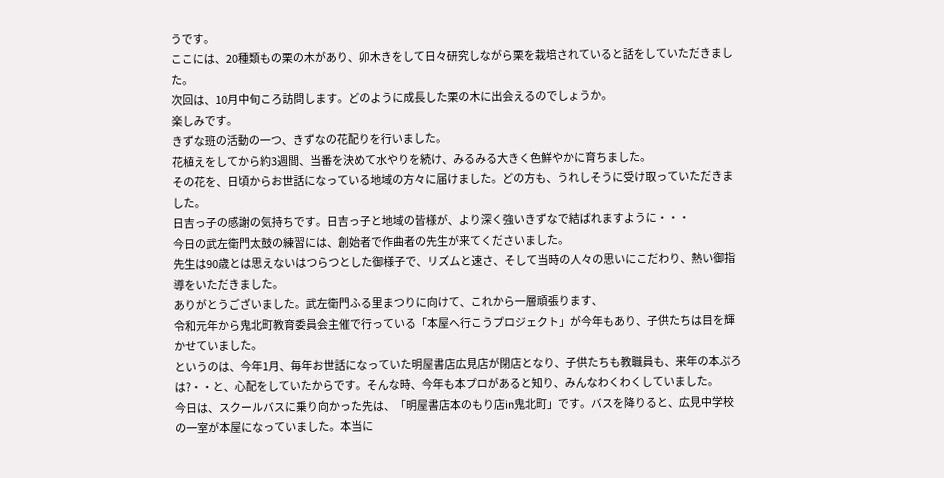うです。
ここには、20種類もの栗の木があり、卯木きをして日々研究しながら栗を栽培されていると話をしていただきました。
次回は、10月中旬ころ訪問します。どのように成長した栗の木に出会えるのでしょうか。
楽しみです。
きずな班の活動の一つ、きずなの花配りを行いました。
花植えをしてから約3週間、当番を決めて水やりを続け、みるみる大きく色鮮やかに育ちました。
その花を、日頃からお世話になっている地域の方々に届けました。どの方も、うれしそうに受け取っていただきました。
日吉っ子の感謝の気持ちです。日吉っ子と地域の皆様が、より深く強いきずなで結ばれますように・・・
今日の武左衛門太鼓の練習には、創始者で作曲者の先生が来てくださいました。
先生は90歳とは思えないはつらつとした御様子で、リズムと速さ、そして当時の人々の思いにこだわり、熱い御指導をいただきました。
ありがとうございました。武左衛門ふる里まつりに向けて、これから一層頑張ります、
令和元年から鬼北町教育委員会主催で行っている「本屋へ行こうプロジェクト」が今年もあり、子供たちは目を輝かせていました。
というのは、今年1月、毎年お世話になっていた明屋書店広見店が閉店となり、子供たちも教職員も、来年の本ぷろは?・・と、心配をしていたからです。そんな時、今年も本プロがあると知り、みんなわくわくしていました。
今日は、スクールバスに乗り向かった先は、「明屋書店本のもり店in鬼北町」です。バスを降りると、広見中学校の一室が本屋になっていました。本当に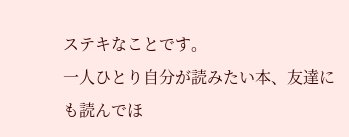ステキなことです。
一人ひとり自分が読みたい本、友達にも読んでほ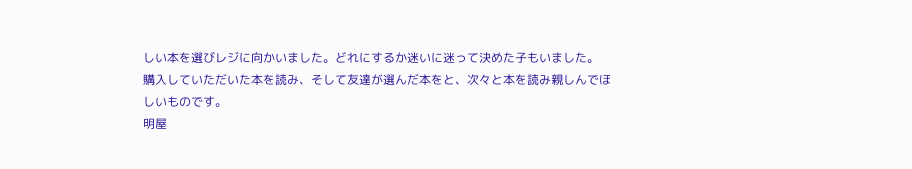しい本を選びレジに向かいました。どれにするか迷いに迷って決めた子もいました。
購入していただいた本を読み、そして友達が選んだ本をと、次々と本を読み親しんでほしいものです。
明屋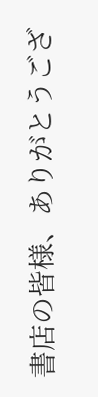書店の皆様、ありがとうござ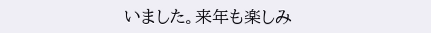いました。来年も楽しみ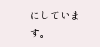にしています。